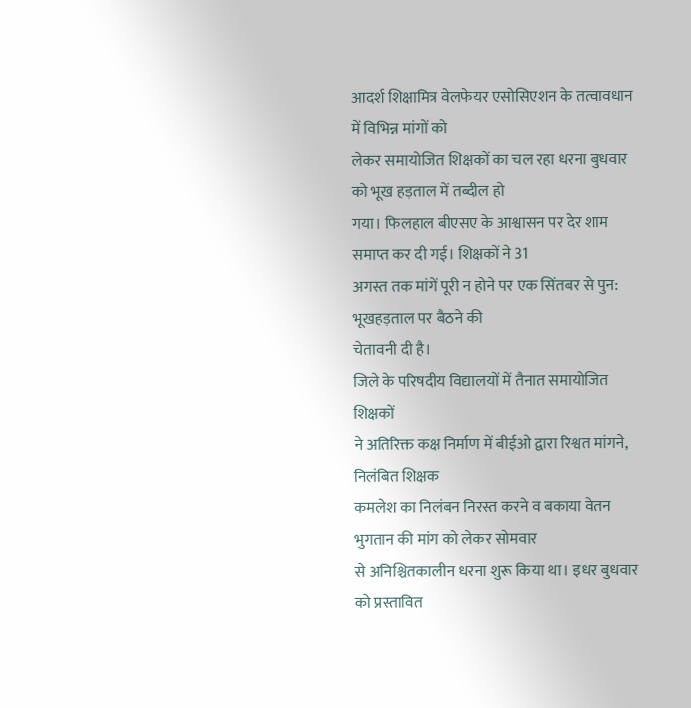आदर्श शिक्षामित्र वेलफेयर एसोसिएशन के तत्वावधान में विभिन्न मांगों को
लेकर समायोजित शिक्षकों का चल रहा धरना बुधवार को भूख हड़ताल में तब्दील हो
गया। फिलहाल बीएसए के आश्वासन पर देर शाम समाप्त कर दी गई। शिक्षकों ने 31
अगस्त तक मांगें पूरी न होने पर एक सिंतबर से पुन: भूखहड़ताल पर बैठने की
चेतावनी दी है।
जिले के परिषदीय विद्यालयों में तैनात समायोजित शिक्षकों
ने अतिरिक्त कक्ष निर्माण में बीईओ द्वारा रिश्वत मांगने, निलंबित शिक्षक
कमलेश का निलंबन निरस्त करने व बकाया वेतन भुगतान की मांग को लेकर सोमवार
से अनिश्चितकालीन धरना शुरू किया था। इधर बुधवार को प्रस्तावित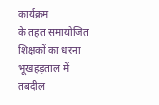कार्यक्रम
के तहत समायोजित शिक्षकों का धरना भूखहड़ताल में तबदील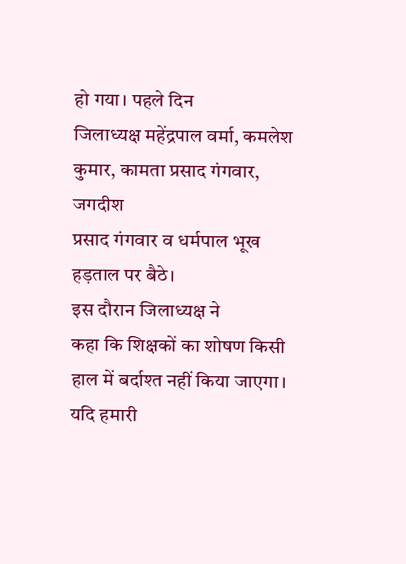हो गया। पहले दिन
जिलाध्यक्ष महेंद्रपाल वर्मा, कमलेश कुमार, कामता प्रसाद गंगवार, जगदीश
प्रसाद गंगवार व धर्मपाल भूख हड़ताल पर बैठे।
इस दौरान जिलाध्यक्ष ने
कहा कि शिक्षकों का शोषण किसी हाल में बर्दाश्त नहीं किया जाएगा। यदि हमारी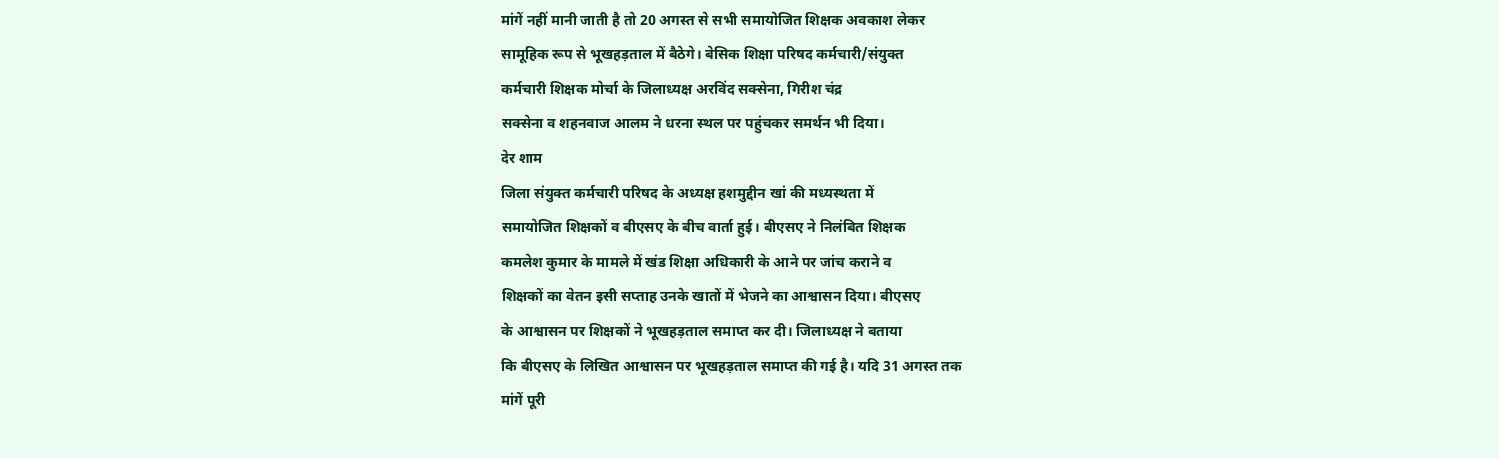मांगें नहीं मानी जाती है तो 20 अगस्त से सभी समायोजित शिक्षक अवकाश लेकर
सामूहिक रूप से भूखहड़ताल में बैठेगे। बेसिक शिक्षा परिषद कर्मचारी/संयुक्त
कर्मचारी शिक्षक मोर्चा के जिलाध्यक्ष अरविंद सक्सेना, गिरीश चंद्र
सक्सेना व शहनवाज आलम ने धरना स्थल पर पहुंचकर समर्थन भी दिया।
देर शाम
जिला संयुक्त कर्मचारी परिषद के अध्यक्ष हशमुद्दीन खां की मध्यस्थता में
समायोजित शिक्षकों व बीएसए के बीच वार्ता हुई। बीएसए ने निलंबित शिक्षक
कमलेश कुमार के मामले में खंड शिक्षा अधिकारी के आने पर जांच कराने व
शिक्षकों का वेतन इसी सप्ताह उनके खातों में भेजने का आश्वासन दिया। बीएसए
के आश्वासन पर शिक्षकों ने भूखहड़ताल समाप्त कर दी। जिलाध्यक्ष ने बताया
कि बीएसए के लिखित आश्वासन पर भूखहड़ताल समाप्त की गई है। यदि 31 अगस्त तक
मांगें पूरी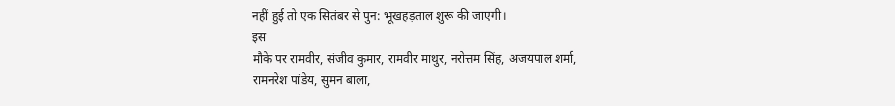नहीं हुई तो एक सितंबर से पुन: भूखहड़ताल शुरू की जाएगी।
इस
मौके पर रामवीर, संजीव कुमार, रामवीर माथुर, नरोत्तम सिंह, अजयपाल शर्मा,
रामनरेश पांडेय, सुमन बाला,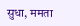सुधा, ममता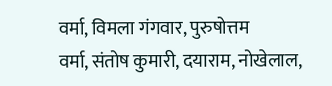वर्मा, विमला गंगवार, पुरुषोत्तम
वर्मा, संतोष कुमारी, दयाराम, नोखेलाल,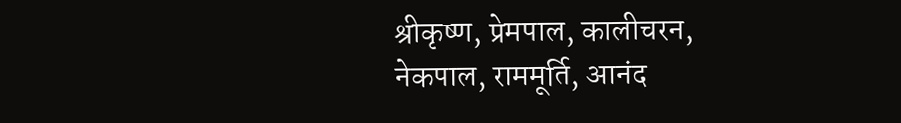श्रीकृष्ण, प्रेमपाल, कालीचरन,
नेकपाल, राममूर्ति, आनंद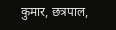कुमार, छत्रपाल,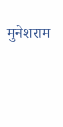मुनेशराम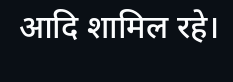आदि शामिल रहे।